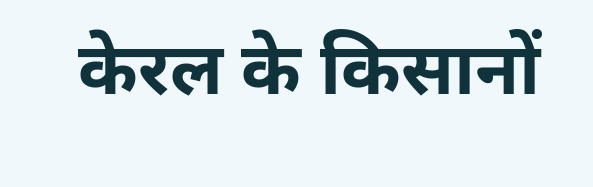केरल के किसानों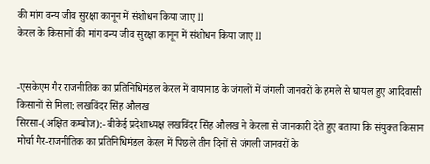की मांग वन्य जीव सुरक्षा कानून में संशोधन किया जाए II
केरल के किसानों की मांग वन्य जीव सुरक्षा कानून में संशोधन किया जाए II


-एसकेएम गैर राजनीतिक का प्रतिनिधिमंडल केरल में वायानाड के जंगलों में जंगली जानवरों के हमले से घायल हुए आदिवासी किसानों से मिला: लखविंदर सिंह औलख
सिरसा-(अक्षित कम्बोज):- बीकेई प्रदेशाध्यक्ष लखविंदर सिंह औलख ने केरला से जानकारी देते हुए बताया कि संयुक्त किसान मोर्चा गैर-राजनीतिक का प्रतिनिधिमंडल केरल में पिछले तीन दिनों से जंगली जानवरों के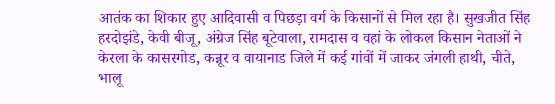आतंक का शिकार हुए आदिवासी व पिछड़ा वर्ग के किसानों से मिल रहा है। सुखजीत सिंह हरदोझंडे, केवी बीजू, अंग्रेज सिंह बूटेवाला, रामदास व वहां के लोकल किसान नेताओं ने केरला के कासरगोड, कन्नूर व वायानाड जिले में कई गांवों में जाकर जंगली हाथी, चीते, भालू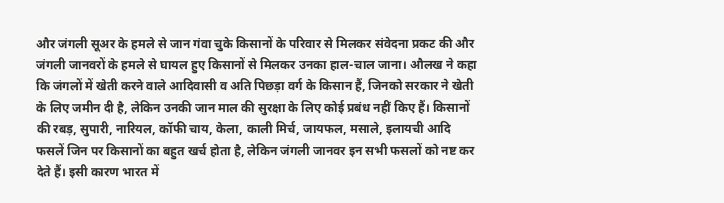और जंगली सूअर के हमले से जान गंवा चुके किसानों के परिवार से मिलकर संवेदना प्रकट की और जंगली जानवरों के हमले से घायल हुए किसानों से मिलकर उनका हाल-चाल जाना। औलख ने कहा कि जंगलों में खेती करने वाले आदिवासी व अति पिछड़ा वर्ग के किसान हैं, जिनको सरकार ने खेती के लिए जमीन दी है, लेकिन उनकी जान माल की सुरक्षा के लिए कोई प्रबंध नहीं किए हैं। किसानों की रबड़, सुपारी, नारियल, कॉफी चाय, केला, काली मिर्च, जायफल, मसाले, इलायची आदि फसलें जिन पर किसानों का बहुत खर्च होता है, लेकिन जंगली जानवर इन सभी फसलों को नष्ट कर देते हैं। इसी कारण भारत में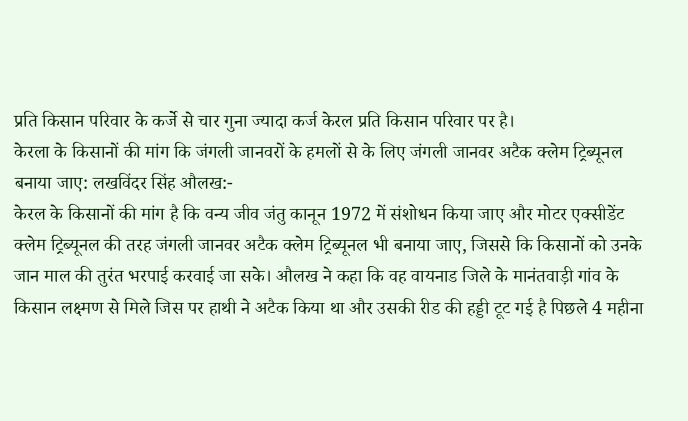प्रति किसान परिवार के कर्जे से चार गुना ज्यादा कर्ज केरल प्रति किसान परिवार पर है।
केरला के किसानों की मांग कि जंगली जानवरों के हमलों से के लिए जंगली जानवर अटैक क्लेम ट्रिब्यूनल बनाया जाए: लखविंदर सिंह औलख:-
केरल के किसानों की मांग है कि वन्य जीव जंतु कानून 1972 में संशोधन किया जाए और मोटर एक्सीडेंट क्लेम ट्रिब्यूनल की तरह जंगली जानवर अटैक क्लेम ट्रिब्यूनल भी बनाया जाए, जिससे कि किसानों को उनके जान माल की तुरंत भरपाई करवाई जा सके। औलख ने कहा कि वह वायनाड जिले के मानंतवाड़ी गांव के किसान लक्ष्मण से मिले जिस पर हाथी ने अटैक किया था और उसकी रीड की हड्डी टूट गई है पिछले 4 महीना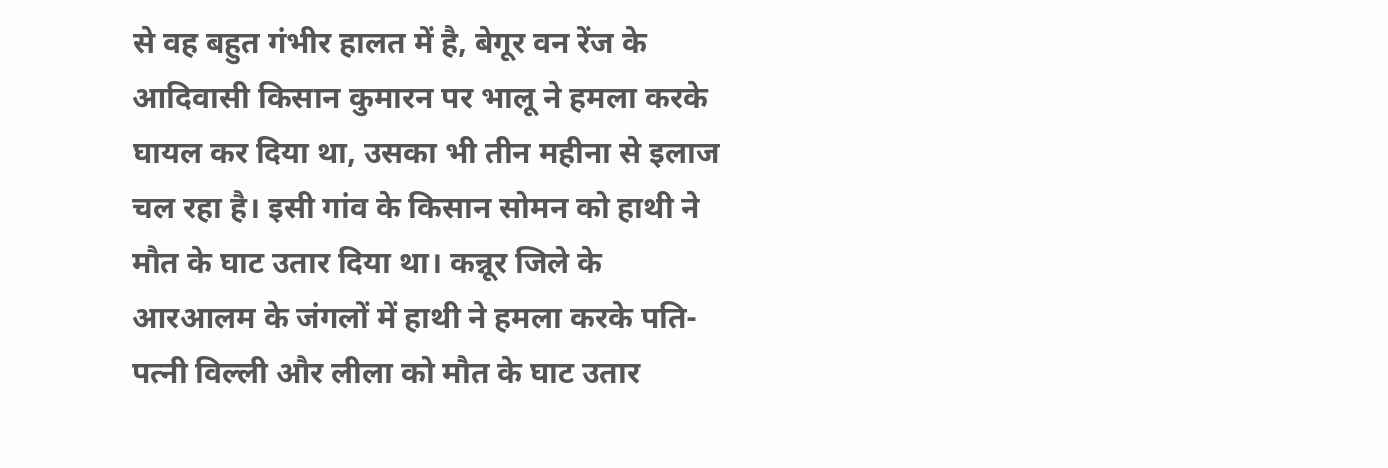से वह बहुत गंभीर हालत में है, बेगूर वन रेंज के आदिवासी किसान कुमारन पर भालू ने हमला करके घायल कर दिया था, उसका भी तीन महीना से इलाज चल रहा है। इसी गांव के किसान सोमन को हाथी ने मौत के घाट उतार दिया था। कन्नूर जिले के आरआलम के जंगलों में हाथी ने हमला करके पति-पत्नी विल्ली और लीला को मौत के घाट उतार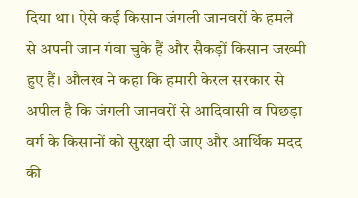दिया था। ऐसे कई किसान जंगली जानवरों के हमले से अपनी जान गंवा चुके हैं और सैकड़ों किसान जख्मी हुए हैं। औलख ने कहा कि हमारी केरल सरकार से अपील है कि जंगली जानवरों से आदिवासी व पिछड़ा वर्ग के किसानों को सुरक्षा दी जाए और आर्थिक मदद की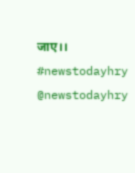जाए।। #newstodayhry @newstodayhry